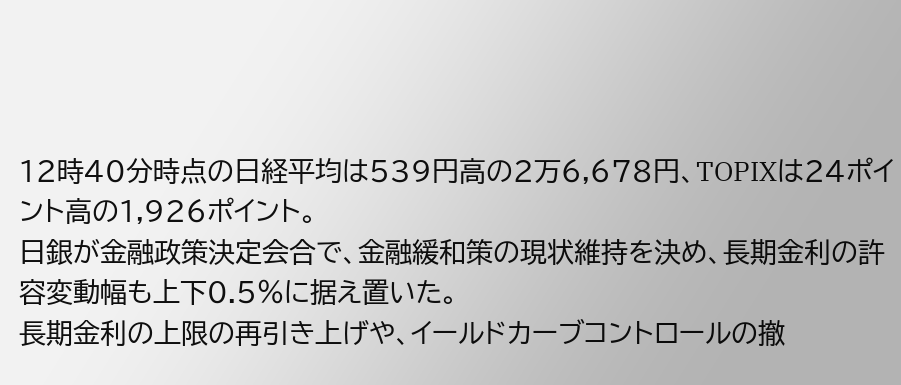12時40分時点の日経平均は539円高の2万6,678円、TOPIXは24ポイント高の1,926ポイント。
日銀が金融政策決定会合で、金融緩和策の現状維持を決め、長期金利の許容変動幅も上下0.5%に据え置いた。
長期金利の上限の再引き上げや、イールドカーブコントロールの撤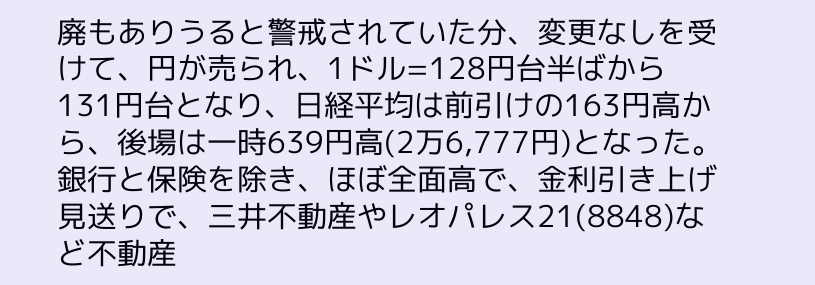廃もありうると警戒されていた分、変更なしを受けて、円が売られ、1ドル=128円台半ばから131円台となり、日経平均は前引けの163円高から、後場は一時639円高(2万6,777円)となった。
銀行と保険を除き、ほぼ全面高で、金利引き上げ見送りで、三井不動産やレオパレス21(8848)など不動産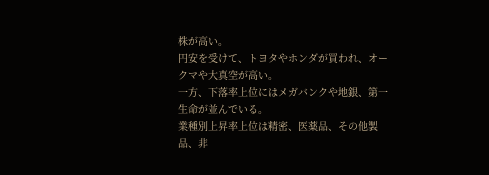株が高い。
円安を受けて、トヨタやホンダが買われ、オークマや大真空が高い。
一方、下落率上位にはメガバンクや地銀、第一生命が並んでいる。
業種別上昇率上位は精密、医薬品、その他製品、非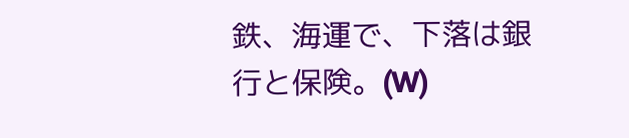鉄、海運で、下落は銀行と保険。(W)